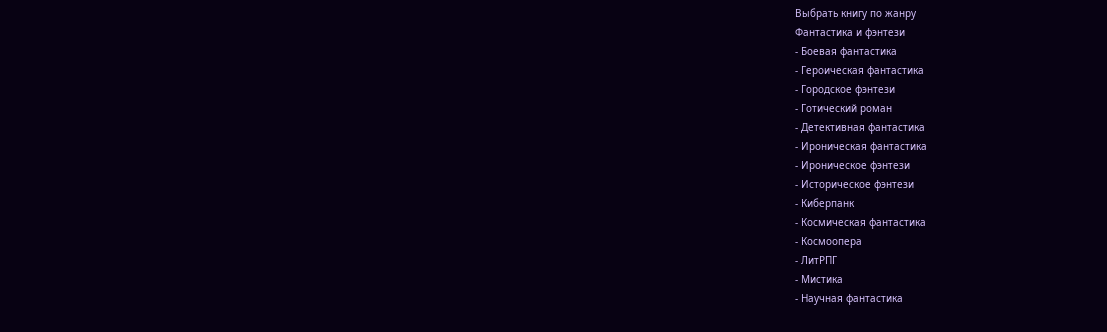Выбрать книгу по жанру
Фантастика и фэнтези
- Боевая фантастика
- Героическая фантастика
- Городское фэнтези
- Готический роман
- Детективная фантастика
- Ироническая фантастика
- Ироническое фэнтези
- Историческое фэнтези
- Киберпанк
- Космическая фантастика
- Космоопера
- ЛитРПГ
- Мистика
- Научная фантастика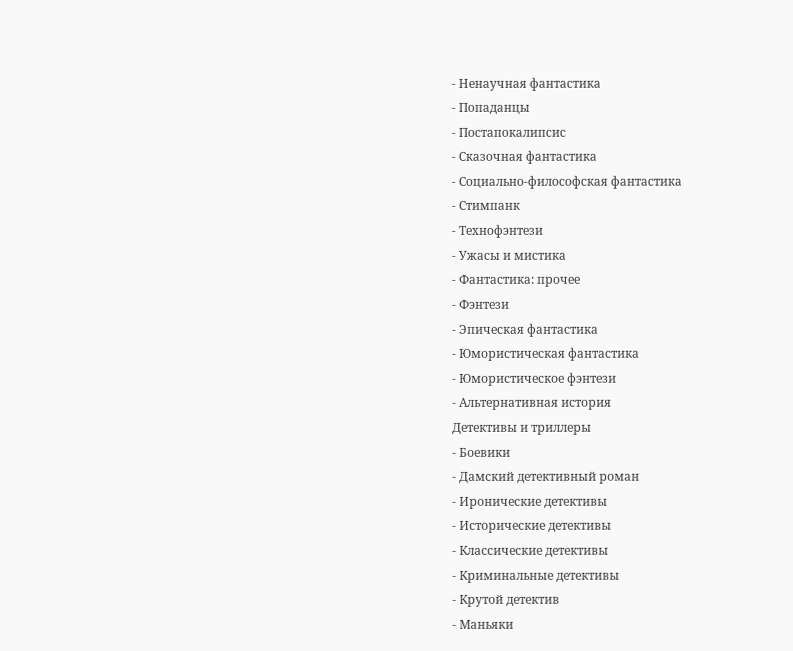- Ненаучная фантастика
- Попаданцы
- Постапокалипсис
- Сказочная фантастика
- Социально-философская фантастика
- Стимпанк
- Технофэнтези
- Ужасы и мистика
- Фантастика: прочее
- Фэнтези
- Эпическая фантастика
- Юмористическая фантастика
- Юмористическое фэнтези
- Альтернативная история
Детективы и триллеры
- Боевики
- Дамский детективный роман
- Иронические детективы
- Исторические детективы
- Классические детективы
- Криминальные детективы
- Крутой детектив
- Маньяки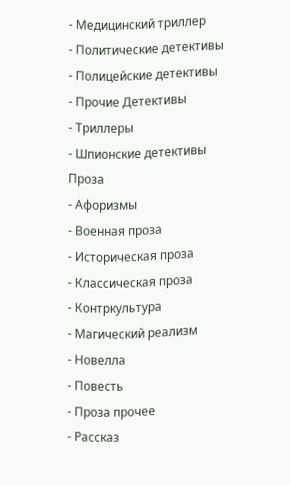- Медицинский триллер
- Политические детективы
- Полицейские детективы
- Прочие Детективы
- Триллеры
- Шпионские детективы
Проза
- Афоризмы
- Военная проза
- Историческая проза
- Классическая проза
- Контркультура
- Магический реализм
- Новелла
- Повесть
- Проза прочее
- Рассказ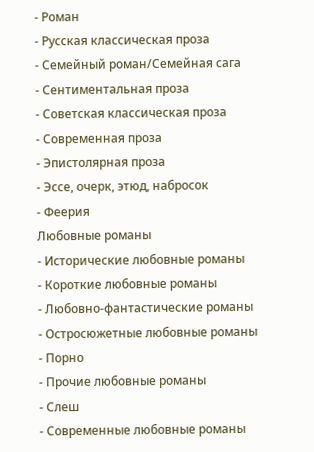- Роман
- Русская классическая проза
- Семейный роман/Семейная сага
- Сентиментальная проза
- Советская классическая проза
- Современная проза
- Эпистолярная проза
- Эссе, очерк, этюд, набросок
- Феерия
Любовные романы
- Исторические любовные романы
- Короткие любовные романы
- Любовно-фантастические романы
- Остросюжетные любовные романы
- Порно
- Прочие любовные романы
- Слеш
- Современные любовные романы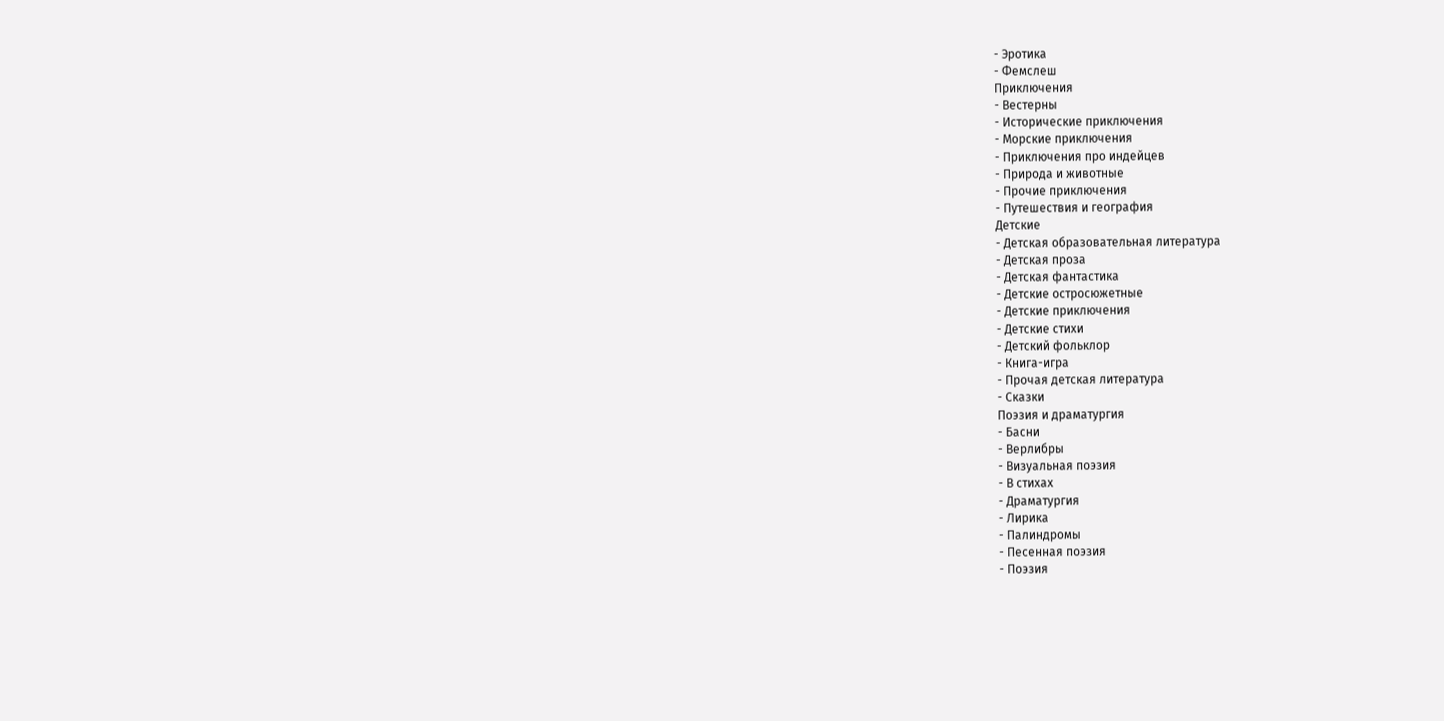- Эротика
- Фемслеш
Приключения
- Вестерны
- Исторические приключения
- Морские приключения
- Приключения про индейцев
- Природа и животные
- Прочие приключения
- Путешествия и география
Детские
- Детская образовательная литература
- Детская проза
- Детская фантастика
- Детские остросюжетные
- Детские приключения
- Детские стихи
- Детский фольклор
- Книга-игра
- Прочая детская литература
- Сказки
Поэзия и драматургия
- Басни
- Верлибры
- Визуальная поэзия
- В стихах
- Драматургия
- Лирика
- Палиндромы
- Песенная поэзия
- Поэзия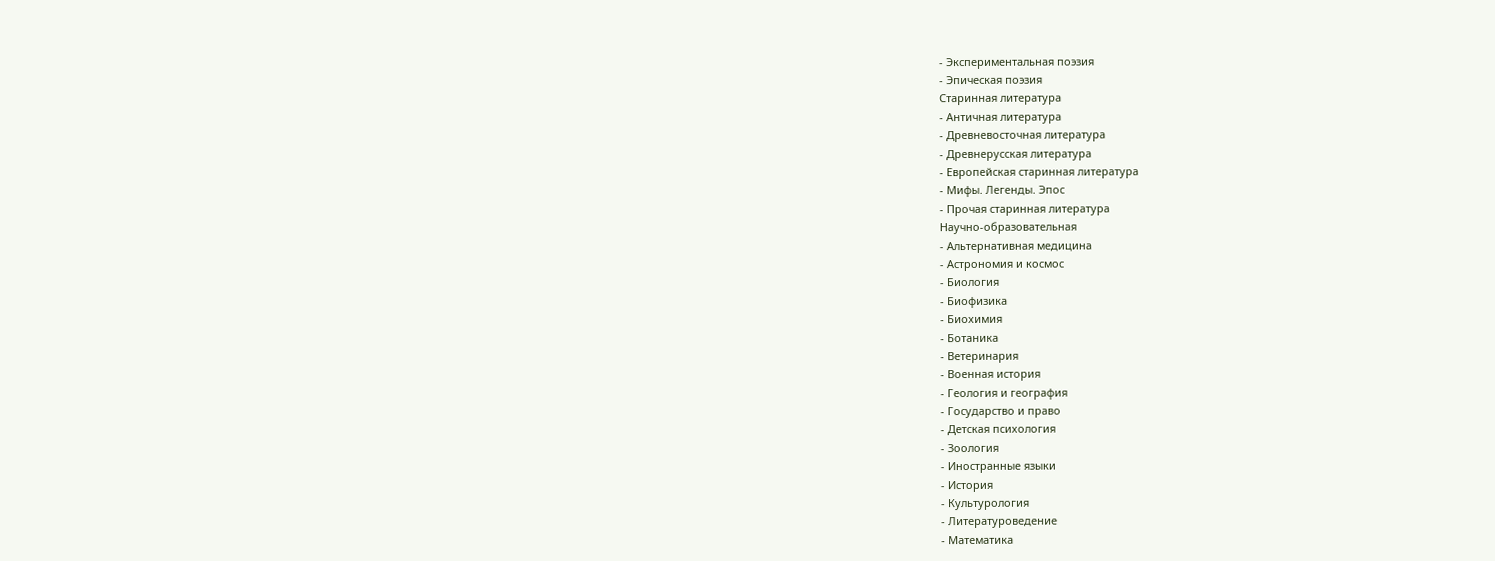- Экспериментальная поэзия
- Эпическая поэзия
Старинная литература
- Античная литература
- Древневосточная литература
- Древнерусская литература
- Европейская старинная литература
- Мифы. Легенды. Эпос
- Прочая старинная литература
Научно-образовательная
- Альтернативная медицина
- Астрономия и космос
- Биология
- Биофизика
- Биохимия
- Ботаника
- Ветеринария
- Военная история
- Геология и география
- Государство и право
- Детская психология
- Зоология
- Иностранные языки
- История
- Культурология
- Литературоведение
- Математика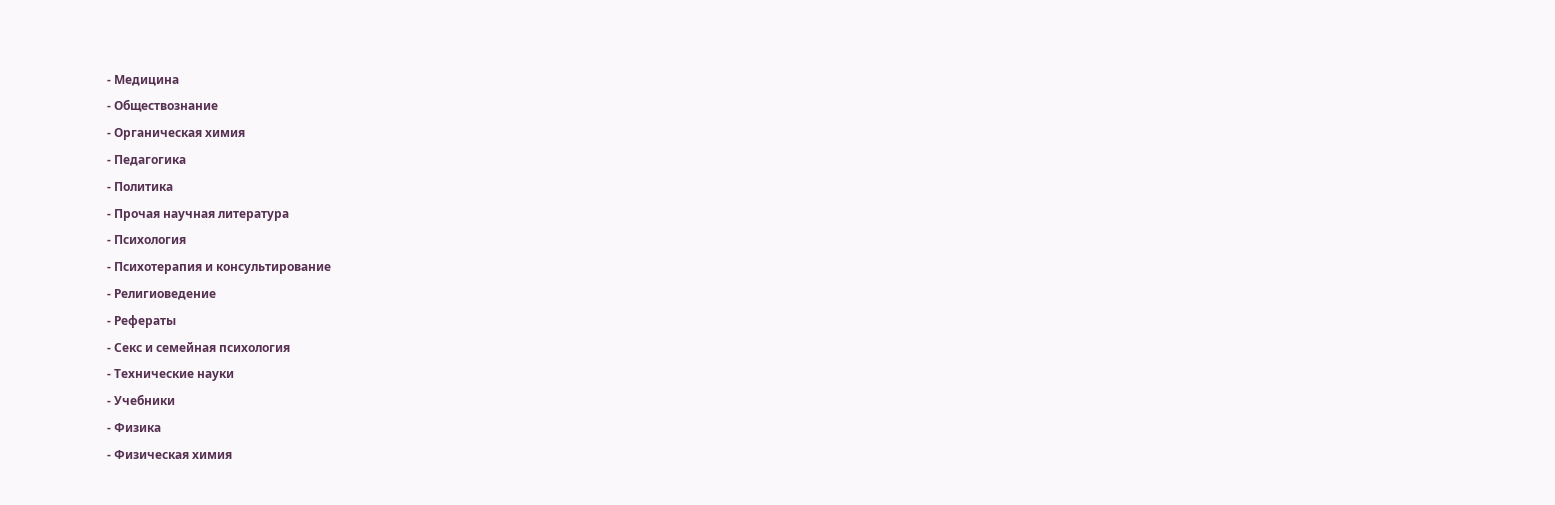- Медицина
- Обществознание
- Органическая химия
- Педагогика
- Политика
- Прочая научная литература
- Психология
- Психотерапия и консультирование
- Религиоведение
- Рефераты
- Секс и семейная психология
- Технические науки
- Учебники
- Физика
- Физическая химия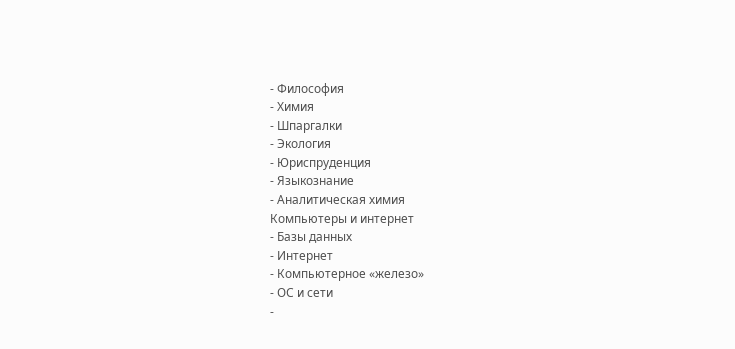- Философия
- Химия
- Шпаргалки
- Экология
- Юриспруденция
- Языкознание
- Аналитическая химия
Компьютеры и интернет
- Базы данных
- Интернет
- Компьютерное «железо»
- ОС и сети
-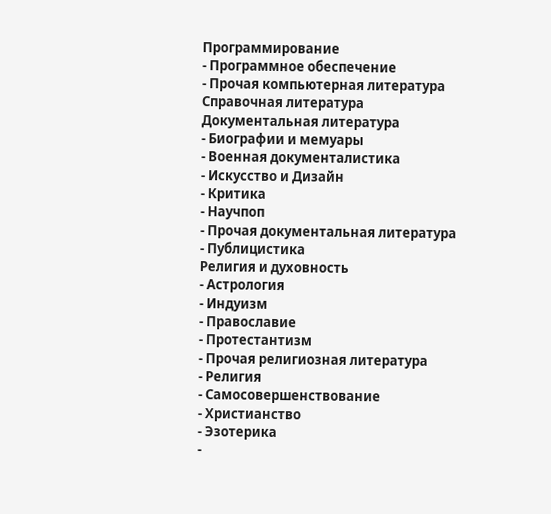Программирование
- Программное обеспечение
- Прочая компьютерная литература
Справочная литература
Документальная литература
- Биографии и мемуары
- Военная документалистика
- Искусство и Дизайн
- Критика
- Научпоп
- Прочая документальная литература
- Публицистика
Религия и духовность
- Астрология
- Индуизм
- Православие
- Протестантизм
- Прочая религиозная литература
- Религия
- Самосовершенствование
- Христианство
- Эзотерика
-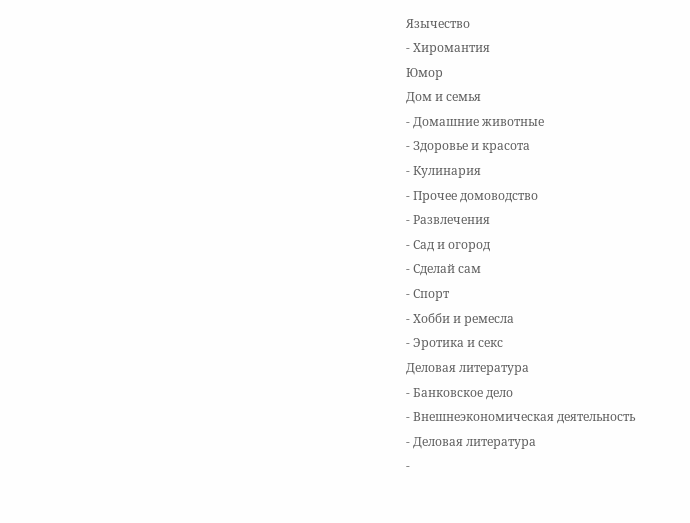Язычество
- Хиромантия
Юмор
Дом и семья
- Домашние животные
- Здоровье и красота
- Кулинария
- Прочее домоводство
- Развлечения
- Сад и огород
- Сделай сам
- Спорт
- Хобби и ремесла
- Эротика и секс
Деловая литература
- Банковское дело
- Внешнеэкономическая деятельность
- Деловая литература
-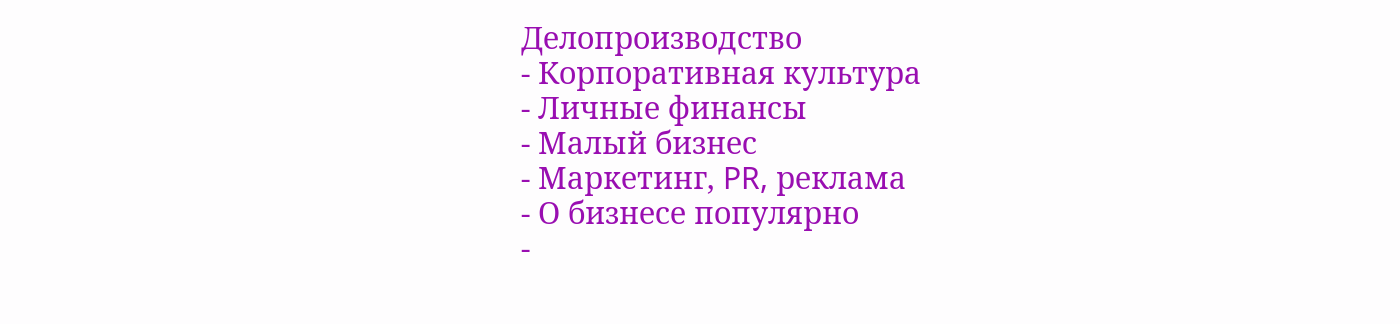Делопроизводство
- Корпоративная культура
- Личные финансы
- Малый бизнес
- Маркетинг, PR, реклама
- О бизнесе популярно
-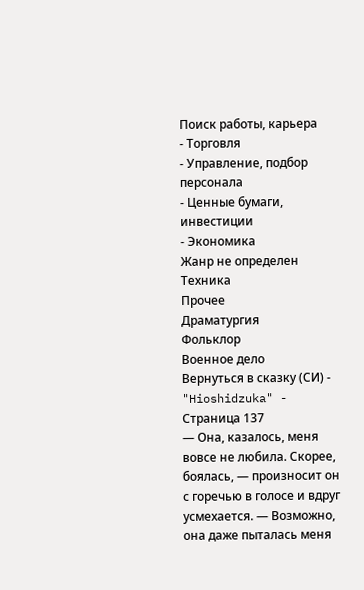Поиск работы, карьера
- Торговля
- Управление, подбор персонала
- Ценные бумаги, инвестиции
- Экономика
Жанр не определен
Техника
Прочее
Драматургия
Фольклор
Военное дело
Вернуться в сказку (СИ) - "Hioshidzuka" - Страница 137
— Она, казалось, меня вовсе не любила. Скорее, боялась, — произносит он с горечью в голосе и вдруг усмехается. — Возможно, она даже пыталась меня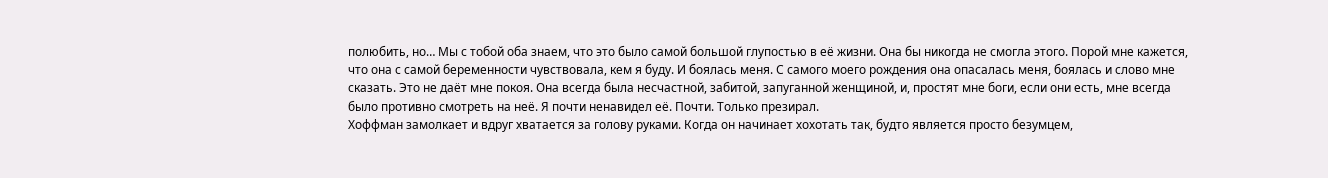полюбить, но… Мы с тобой оба знаем, что это было самой большой глупостью в её жизни. Она бы никогда не смогла этого. Порой мне кажется, что она с самой беременности чувствовала, кем я буду. И боялась меня. С самого моего рождения она опасалась меня, боялась и слово мне сказать. Это не даёт мне покоя. Она всегда была несчастной, забитой, запуганной женщиной, и, простят мне боги, если они есть, мне всегда было противно смотреть на неё. Я почти ненавидел её. Почти. Только презирал.
Хоффман замолкает и вдруг хватается за голову руками. Когда он начинает хохотать так, будто является просто безумцем,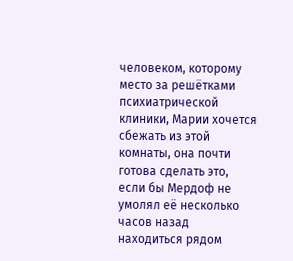человеком, которому место за решётками психиатрической клиники, Марии хочется сбежать из этой комнаты, она почти готова сделать это, если бы Мердоф не умолял её несколько часов назад находиться рядом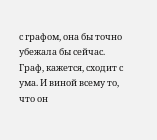с графом, она бы точно убежала бы сейчас.
Граф, кажется, сходит с ума. И виной всему то, что он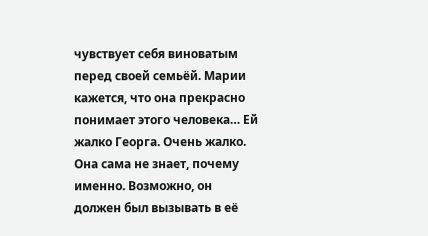чувствует себя виноватым перед своей семьёй. Марии кажется, что она прекрасно понимает этого человека… Ей жалко Георга. Очень жалко. Она сама не знает, почему именно. Возможно, он должен был вызывать в её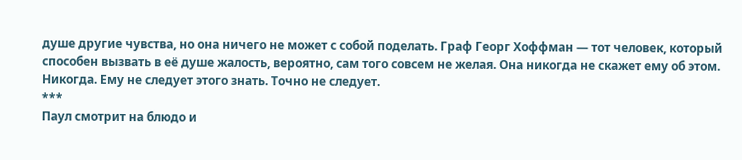душе другие чувства, но она ничего не может с собой поделать. Граф Георг Хоффман — тот человек, который способен вызвать в её душе жалость, вероятно, сам того совсем не желая. Она никогда не скажет ему об этом. Никогда. Ему не следует этого знать. Точно не следует.
***
Паул смотрит на блюдо и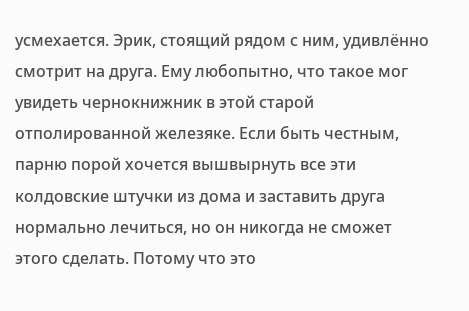усмехается. Эрик, стоящий рядом с ним, удивлённо смотрит на друга. Ему любопытно, что такое мог увидеть чернокнижник в этой старой отполированной железяке. Если быть честным, парню порой хочется вышвырнуть все эти колдовские штучки из дома и заставить друга нормально лечиться, но он никогда не сможет этого сделать. Потому что это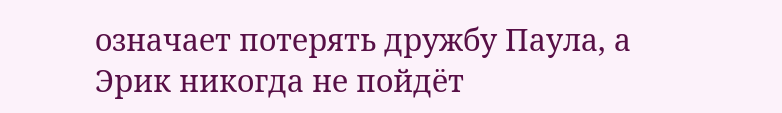означает потерять дружбу Паула, а Эрик никогда не пойдёт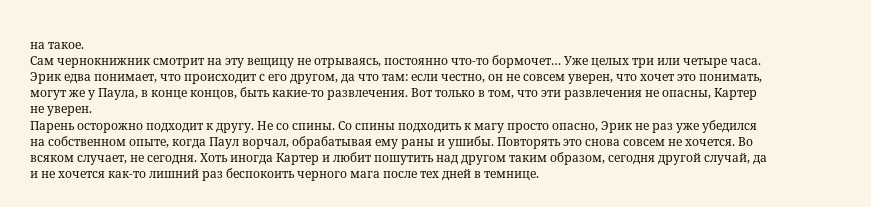на такое.
Сам чернокнижник смотрит на эту вещицу не отрываясь, постоянно что-то бормочет… Уже целых три или четыре часа. Эрик едва понимает, что происходит с его другом, да что там: если честно, он не совсем уверен, что хочет это понимать, могут же у Паула, в конце концов, быть какие-то развлечения. Вот только в том, что эти развлечения не опасны, Картер не уверен.
Парень осторожно подходит к другу. Не со спины. Со спины подходить к магу просто опасно, Эрик не раз уже убедился на собственном опыте, когда Паул ворчал, обрабатывая ему раны и ушибы. Повторять это снова совсем не хочется. Во всяком случает, не сегодня. Хоть иногда Картер и любит пошутить над другом таким образом, сегодня другой случай, да и не хочется как-то лишний раз беспокоить черного мага после тех дней в темнице.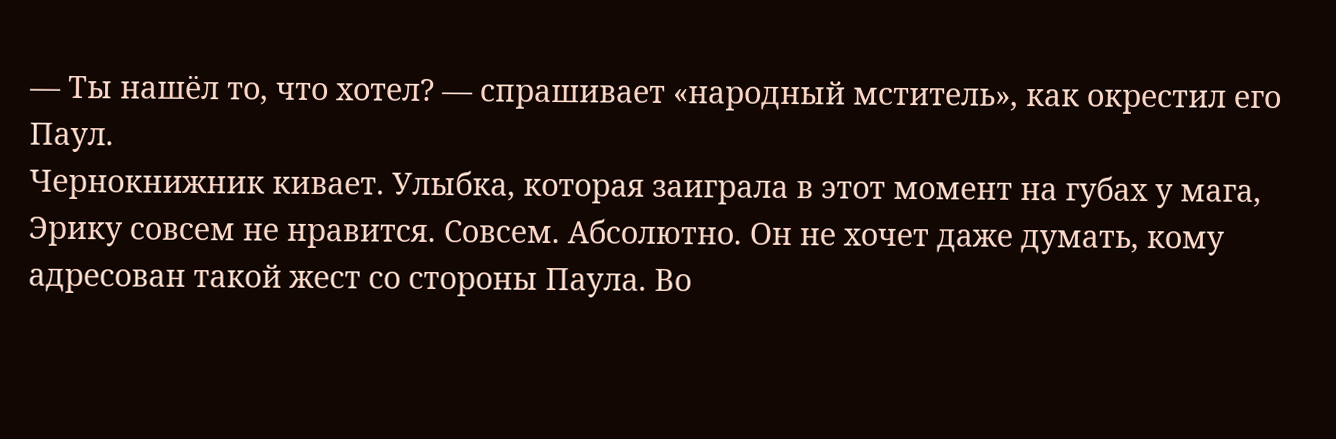— Ты нашёл то, что хотел? — спрашивает «народный мститель», как окрестил его Паул.
Чернокнижник кивает. Улыбка, которая заиграла в этот момент на губах у мага, Эрику совсем не нравится. Совсем. Абсолютно. Он не хочет даже думать, кому адресован такой жест со стороны Паула. Во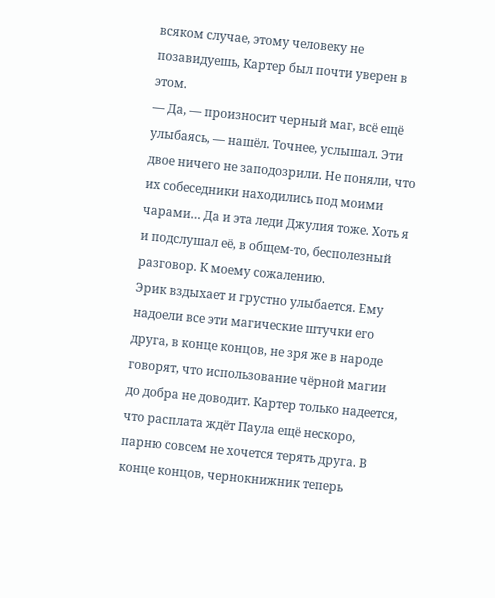всяком случае, этому человеку не позавидуешь, Картер был почти уверен в этом.
— Да, — произносит черный маг, всё ещё улыбаясь, — нашёл. Точнее, услышал. Эти двое ничего не заподозрили. Не поняли, что их собеседники находились под моими чарами… Да и эта леди Джулия тоже. Хоть я и подслушал её, в общем-то, бесполезный разговор. К моему сожалению.
Эрик вздыхает и грустно улыбается. Ему надоели все эти магические штучки его друга, в конце концов, не зря же в народе говорят, что использование чёрной магии до добра не доводит. Картер только надеется, что расплата ждёт Паула ещё нескоро, парню совсем не хочется терять друга. В конце концов, чернокнижник теперь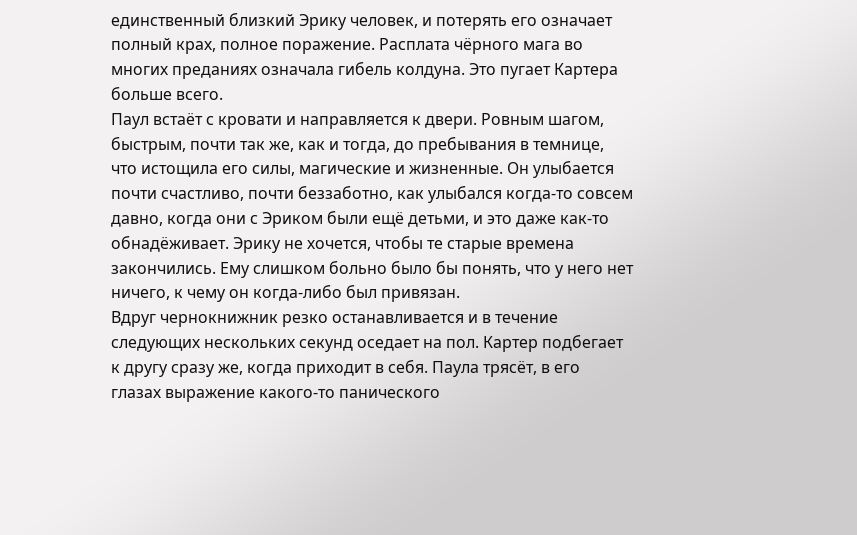единственный близкий Эрику человек, и потерять его означает полный крах, полное поражение. Расплата чёрного мага во многих преданиях означала гибель колдуна. Это пугает Картера больше всего.
Паул встаёт с кровати и направляется к двери. Ровным шагом, быстрым, почти так же, как и тогда, до пребывания в темнице, что истощила его силы, магические и жизненные. Он улыбается почти счастливо, почти беззаботно, как улыбался когда-то совсем давно, когда они с Эриком были ещё детьми, и это даже как-то обнадёживает. Эрику не хочется, чтобы те старые времена закончились. Ему слишком больно было бы понять, что у него нет ничего, к чему он когда-либо был привязан.
Вдруг чернокнижник резко останавливается и в течение следующих нескольких секунд оседает на пол. Картер подбегает к другу сразу же, когда приходит в себя. Паула трясёт, в его глазах выражение какого-то панического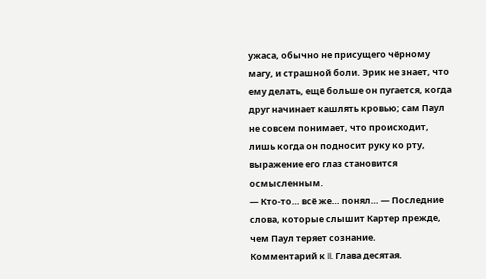ужаса, обычно не присущего чёрному магу, и страшной боли. Эрик не знает, что ему делать, ещё больше он пугается, когда друг начинает кашлять кровью; сам Паул не совсем понимает, что происходит, лишь когда он подносит руку ко рту, выражение его глаз становится осмысленным.
— Кто-то… всё же… понял… — Последние слова, которые слышит Картер прежде, чем Паул теряет сознание.
Комментарий к II. Глава десятая.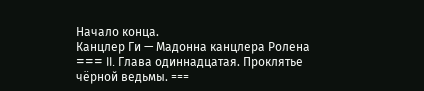Начало конца.
Канцлер Ги — Мадонна канцлера Ролена
=== II. Глава одиннадцатая. Проклятье чёрной ведьмы. ===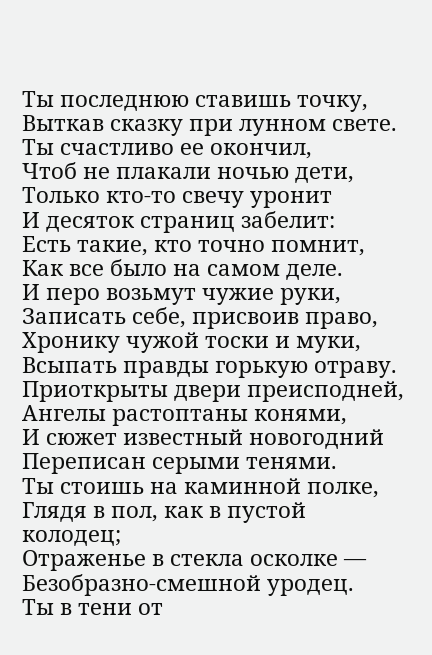Ты последнюю ставишь точку,
Выткав сказку при лунном свете.
Ты счастливо ее окончил,
Чтоб не плакали ночью дети,
Только кто-то свечу уронит
И десяток страниц забелит:
Есть такие, кто точно помнит,
Как все было на самом деле.
И перо возьмут чужие руки,
Записать себе, присвоив право,
Хронику чужой тоски и муки,
Всыпать правды горькую отраву.
Приоткрыты двери преисподней,
Ангелы растоптаны конями,
И сюжет известный новогодний
Переписан серыми тенями.
Ты стоишь на каминной полке,
Глядя в пол, как в пустой колодец;
Отраженье в стекла осколке —
Безобразно-смешной уродец.
Ты в тени от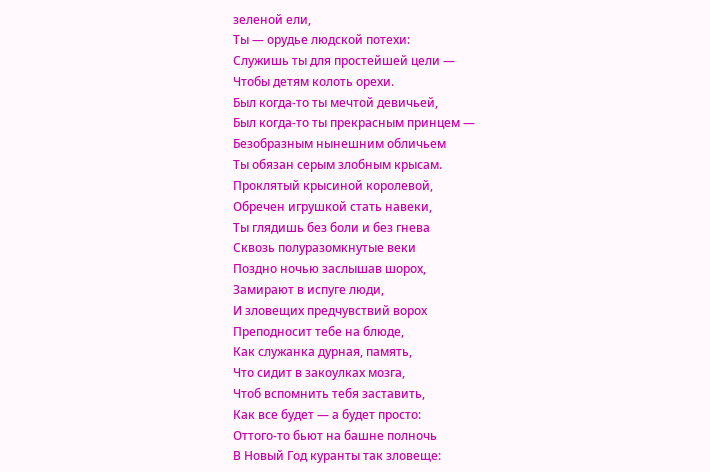зеленой ели,
Ты — орудье людской потехи:
Служишь ты для простейшей цели —
Чтобы детям колоть орехи.
Был когда-то ты мечтой девичьей,
Был когда-то ты прекрасным принцем —
Безобразным нынешним обличьем
Ты обязан серым злобным крысам.
Проклятый крысиной королевой,
Обречен игрушкой стать навеки,
Ты глядишь без боли и без гнева
Сквозь полуразомкнутые веки
Поздно ночью заслышав шорох,
Замирают в испуге люди,
И зловещих предчувствий ворох
Преподносит тебе на блюде,
Как служанка дурная, память,
Что сидит в закоулках мозга,
Чтоб вспомнить тебя заставить,
Как все будет — а будет просто:
Оттого-то бьют на башне полночь
В Новый Год куранты так зловеще: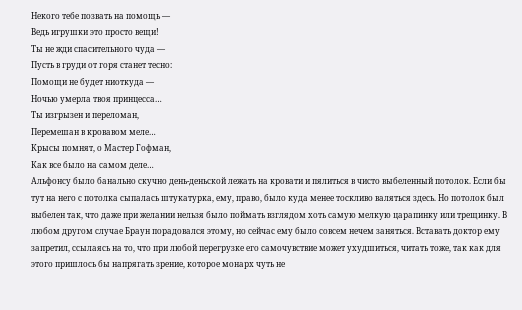Некого тебе позвать на помощь —
Ведь игрушки это просто вещи!
Ты не жди спасительного чуда —
Пусть в груди от горя станет тесно:
Помощи не будет ниоткуда —
Ночью умерла твоя принцесса…
Ты изгрызен и переломан,
Перемешан в кровавом меле…
Крысы помнят, о Мастер Гофман,
Как все было на самом деле…
Альфонсу было банально скучно день-деньской лежать на кровати и пялиться в чисто выбеленный потолок. Если бы тут на него с потолка сыпалась штукатурка, ему, право, было куда менее тоскливо валяться здесь. Но потолок был выбелен так, что даже при желании нельзя было поймать взглядом хоть самую мелкую царапинку или трещинку. В любом другом случае Браун порадовался этому, но сейчас ему было совсем нечем заняться. Вставать доктор ему запретил, ссылаясь на то, что при любой перегрузке его самочувствие может ухудшиться, читать тоже, так как для этого пришлось бы напрягать зрение, которое монарх чуть не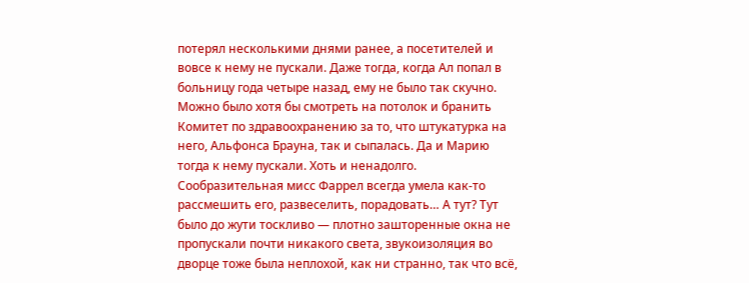потерял несколькими днями ранее, а посетителей и вовсе к нему не пускали. Даже тогда, когда Ал попал в больницу года четыре назад, ему не было так скучно. Можно было хотя бы смотреть на потолок и бранить Комитет по здравоохранению за то, что штукатурка на него, Альфонса Брауна, так и сыпалась. Да и Марию тогда к нему пускали. Хоть и ненадолго. Сообразительная мисс Фаррел всегда умела как-то рассмешить его, развеселить, порадовать… А тут? Тут было до жути тоскливо — плотно зашторенные окна не пропускали почти никакого света, звукоизоляция во дворце тоже была неплохой, как ни странно, так что всё,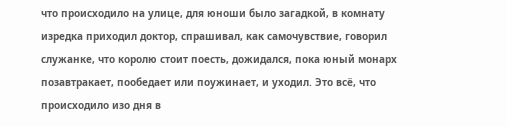что происходило на улице, для юноши было загадкой, в комнату изредка приходил доктор, спрашивал, как самочувствие, говорил служанке, что королю стоит поесть, дожидался, пока юный монарх позавтракает, пообедает или поужинает, и уходил. Это всё, что происходило изо дня в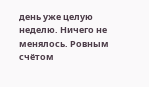день уже целую неделю. Ничего не менялось. Ровным счётом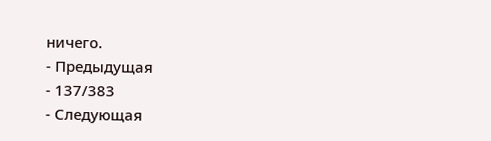ничего.
- Предыдущая
- 137/383
- Следующая